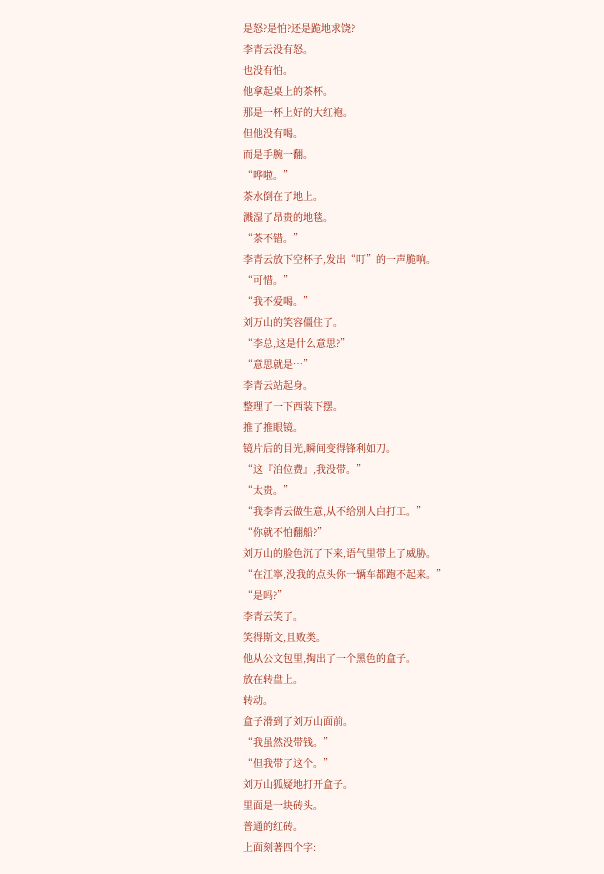是怒?是怕?还是跪地求饶?
李青云没有怒。
也没有怕。
他拿起桌上的茶杯。
那是一杯上好的大红袍。
但他没有喝。
而是手腕一翻。
“哗啦。”
茶水倒在了地上。
溅湿了昂贵的地毯。
“茶不错。”
李青云放下空杯子,发出“叮”的一声脆响。
“可惜。”
“我不爱喝。”
刘万山的笑容僵住了。
“李总,这是什么意思?”
“意思就是…”
李青云站起身。
整理了一下西装下摆。
推了推眼镜。
镜片后的目光,瞬间变得锋利如刀。
“这『泊位费』,我没带。”
“太贵。”
“我李青云做生意,从不给別人白打工。”
“你就不怕翻船?”
刘万山的脸色沉了下来,语气里带上了威胁。
“在江寧,没我的点头你一辆车都跑不起来。”
“是吗?”
李青云笑了。
笑得斯文,且败类。
他从公文包里,掏出了一个黑色的盒子。
放在转盘上。
转动。
盒子滑到了刘万山面前。
“我虽然没带钱。”
“但我带了这个。”
刘万山狐疑地打开盒子。
里面是一块砖头。
普通的红砖。
上面刻著四个字: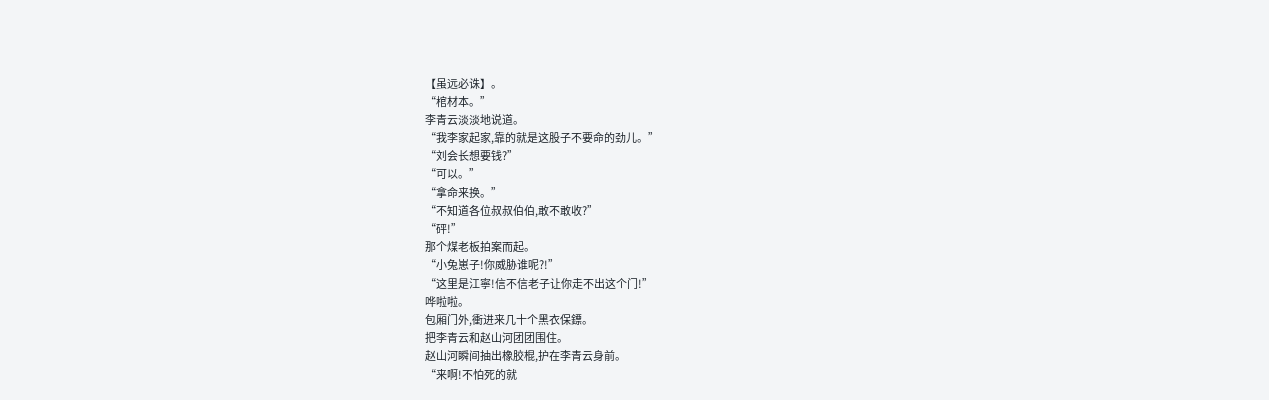【虽远必诛】。
“棺材本。”
李青云淡淡地说道。
“我李家起家,靠的就是这股子不要命的劲儿。”
“刘会长想要钱?”
“可以。”
“拿命来换。”
“不知道各位叔叔伯伯,敢不敢收?”
“砰!”
那个煤老板拍案而起。
“小兔崽子!你威胁谁呢?!”
“这里是江寧!信不信老子让你走不出这个门!”
哗啦啦。
包厢门外,衝进来几十个黑衣保鏢。
把李青云和赵山河团团围住。
赵山河瞬间抽出橡胶棍,护在李青云身前。
“来啊!不怕死的就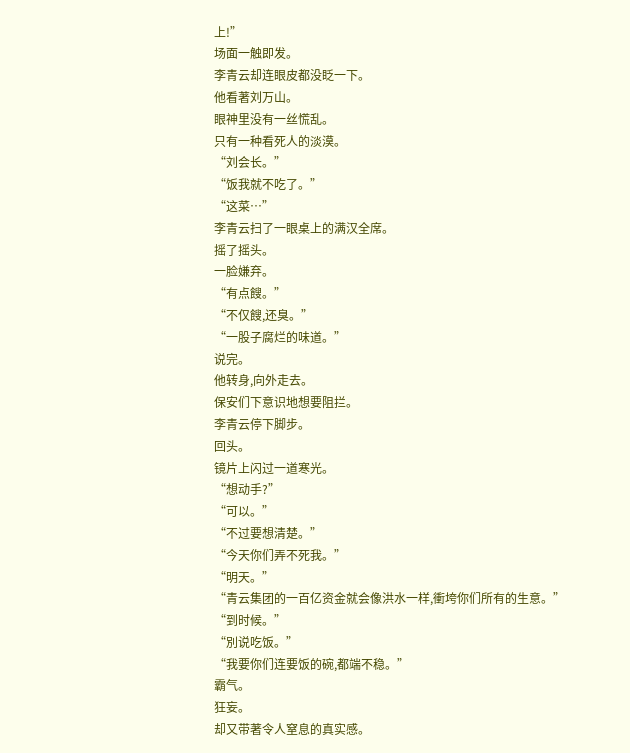上!”
场面一触即发。
李青云却连眼皮都没眨一下。
他看著刘万山。
眼神里没有一丝慌乱。
只有一种看死人的淡漠。
“刘会长。”
“饭我就不吃了。”
“这菜…”
李青云扫了一眼桌上的满汉全席。
摇了摇头。
一脸嫌弃。
“有点餿。”
“不仅餿,还臭。”
“一股子腐烂的味道。”
说完。
他转身,向外走去。
保安们下意识地想要阻拦。
李青云停下脚步。
回头。
镜片上闪过一道寒光。
“想动手?”
“可以。”
“不过要想清楚。”
“今天你们弄不死我。”
“明天。”
“青云集团的一百亿资金就会像洪水一样,衝垮你们所有的生意。”
“到时候。”
“別说吃饭。”
“我要你们连要饭的碗,都端不稳。”
霸气。
狂妄。
却又带著令人窒息的真实感。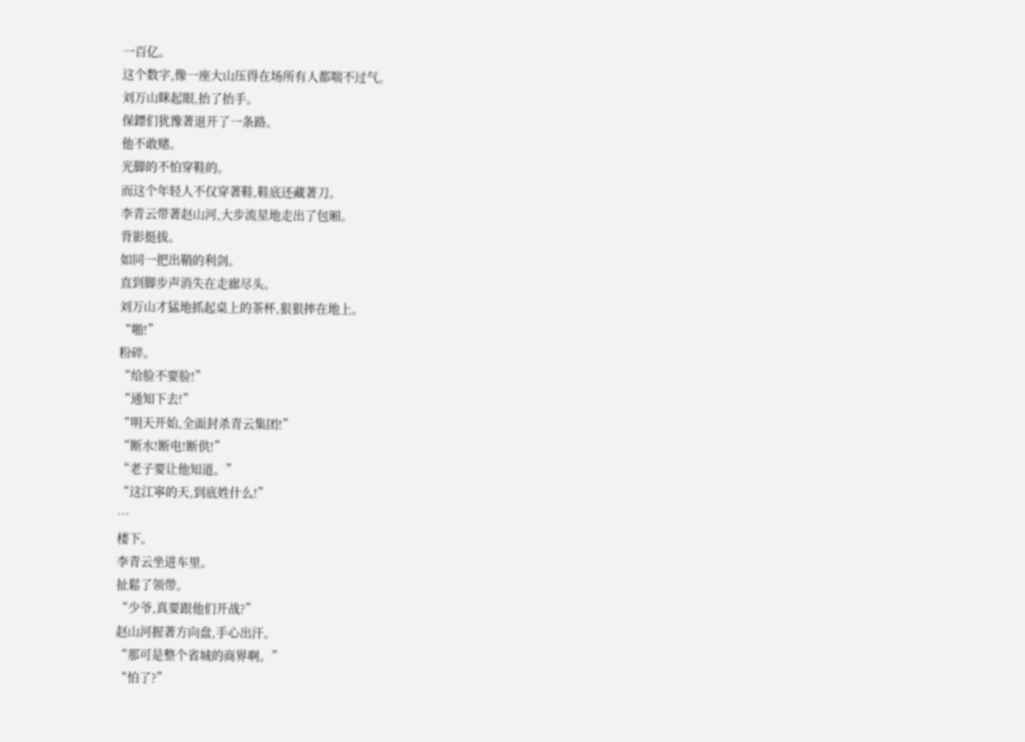一百亿。
这个数字,像一座大山压得在场所有人都喘不过气。
刘万山眯起眼,抬了抬手。
保鏢们犹豫著退开了一条路。
他不敢赌。
光脚的不怕穿鞋的。
而这个年轻人不仅穿著鞋,鞋底还藏著刀。
李青云带著赵山河,大步流星地走出了包厢。
背影挺拔。
如同一把出鞘的利剑。
直到脚步声消失在走廊尽头。
刘万山才猛地抓起桌上的茶杯,狠狠摔在地上。
“啪!”
粉碎。
“给脸不要脸!”
“通知下去!”
“明天开始,全面封杀青云集团!”
“断水!断电!断供!”
“老子要让他知道。”
“这江寧的天,到底姓什么!”
…
楼下。
李青云坐进车里。
扯鬆了领带。
“少爷,真要跟他们开战?”
赵山河握著方向盘,手心出汗。
“那可是整个省城的商界啊。”
“怕了?”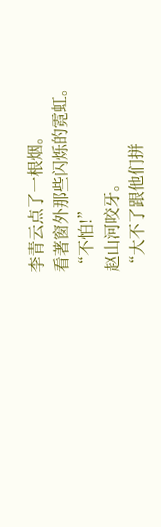李青云点了一根烟。
看著窗外那些闪烁的霓虹。
“不怕!”
赵山河咬牙。
“大不了跟他们拼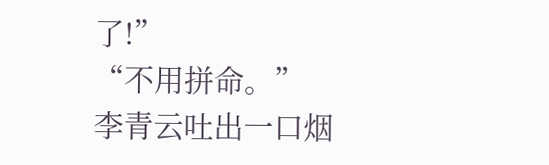了!”
“不用拼命。”
李青云吐出一口烟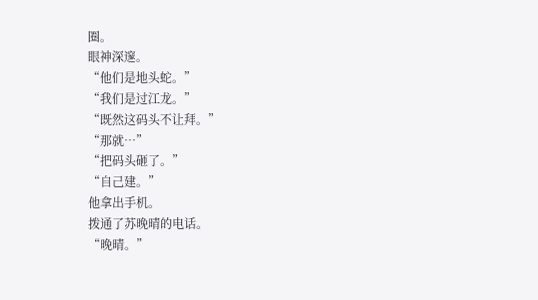圈。
眼神深邃。
“他们是地头蛇。”
“我们是过江龙。”
“既然这码头不让拜。”
“那就…”
“把码头砸了。”
“自己建。”
他拿出手机。
拨通了苏晚晴的电话。
“晚晴。”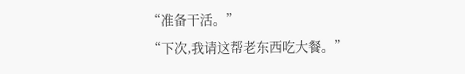“准备干活。”
“下次,我请这帮老东西吃大餐。”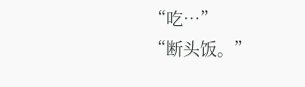“吃…”
“断头饭。”